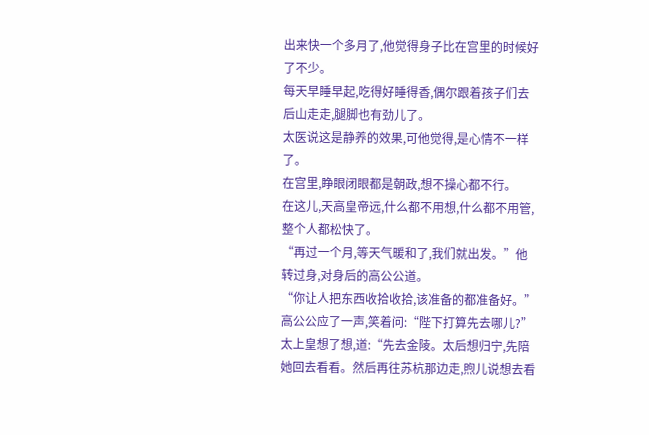出来快一个多月了,他觉得身子比在宫里的时候好了不少。
每天早睡早起,吃得好睡得香,偶尔跟着孩子们去后山走走,腿脚也有劲儿了。
太医说这是静养的效果,可他觉得,是心情不一样了。
在宫里,睁眼闭眼都是朝政,想不操心都不行。
在这儿,天高皇帝远,什么都不用想,什么都不用管,整个人都松快了。
“再过一个月,等天气暖和了,我们就出发。”他转过身,对身后的高公公道。
“你让人把东西收拾收拾,该准备的都准备好。”
高公公应了一声,笑着问:“陛下打算先去哪儿?”
太上皇想了想,道:“先去金陵。太后想归宁,先陪她回去看看。然后再往苏杭那边走,煦儿说想去看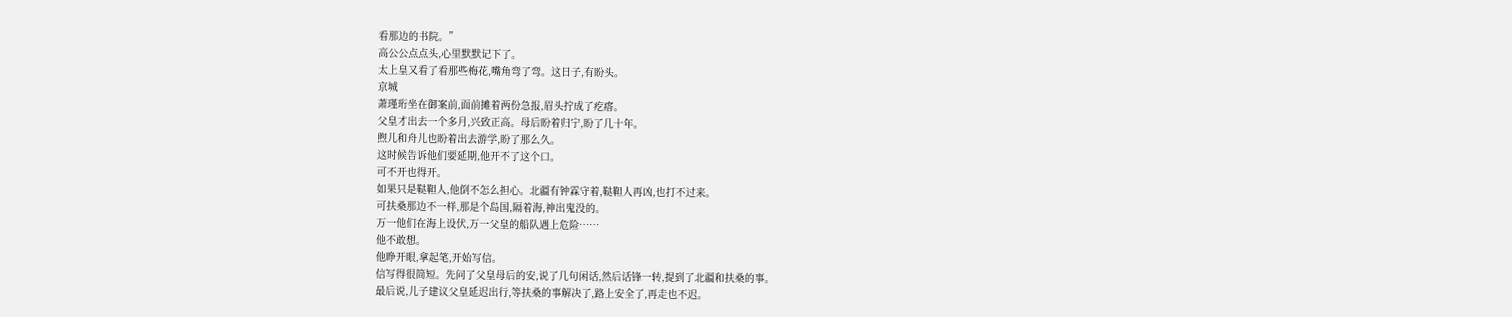看那边的书院。”
高公公点点头,心里默默记下了。
太上皇又看了看那些梅花,嘴角弯了弯。这日子,有盼头。
京城
萧瑾珩坐在御案前,面前摊着两份急报,眉头拧成了疙瘩。
父皇才出去一个多月,兴致正高。母后盼着归宁,盼了几十年。
煦儿和舟儿也盼着出去游学,盼了那么久。
这时候告诉他们要延期,他开不了这个口。
可不开也得开。
如果只是鞑靼人,他倒不怎么担心。北疆有钟霖守着,鞑靼人再凶,也打不过来。
可扶桑那边不一样,那是个岛国,隔着海,神出鬼没的。
万一他们在海上设伏,万一父皇的船队遇上危险……
他不敢想。
他睁开眼,拿起笔,开始写信。
信写得很简短。先问了父皇母后的安,说了几句闲话,然后话锋一转,提到了北疆和扶桑的事。
最后说,儿子建议父皇延迟出行,等扶桑的事解决了,路上安全了,再走也不迟。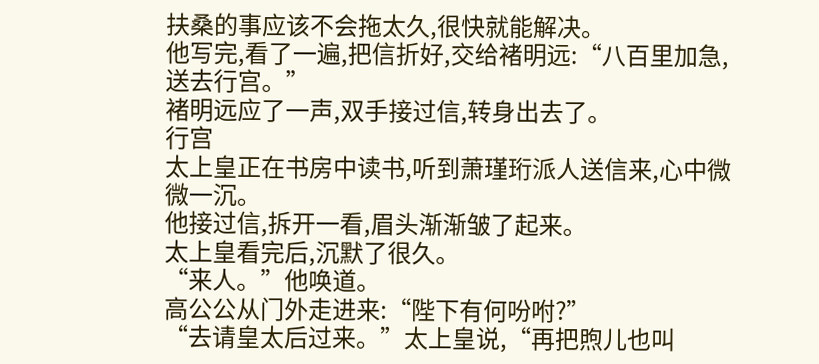扶桑的事应该不会拖太久,很快就能解决。
他写完,看了一遍,把信折好,交给褚明远:“八百里加急,送去行宫。”
褚明远应了一声,双手接过信,转身出去了。
行宫
太上皇正在书房中读书,听到萧瑾珩派人送信来,心中微微一沉。
他接过信,拆开一看,眉头渐渐皱了起来。
太上皇看完后,沉默了很久。
“来人。”他唤道。
高公公从门外走进来:“陛下有何吩咐?”
“去请皇太后过来。”太上皇说,“再把煦儿也叫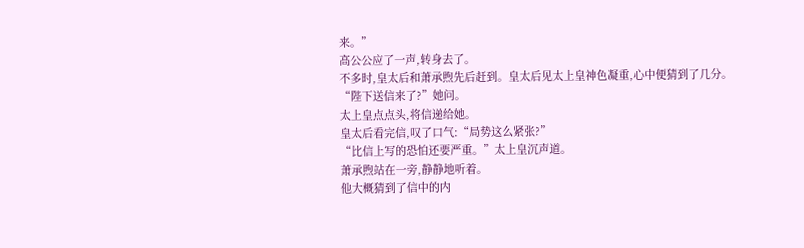来。”
高公公应了一声,转身去了。
不多时,皇太后和萧承煦先后赶到。皇太后见太上皇神色凝重,心中便猜到了几分。
“陛下送信来了?”她问。
太上皇点点头,将信递给她。
皇太后看完信,叹了口气:“局势这么紧张?”
“比信上写的恐怕还要严重。”太上皇沉声道。
萧承煦站在一旁,静静地听着。
他大概猜到了信中的内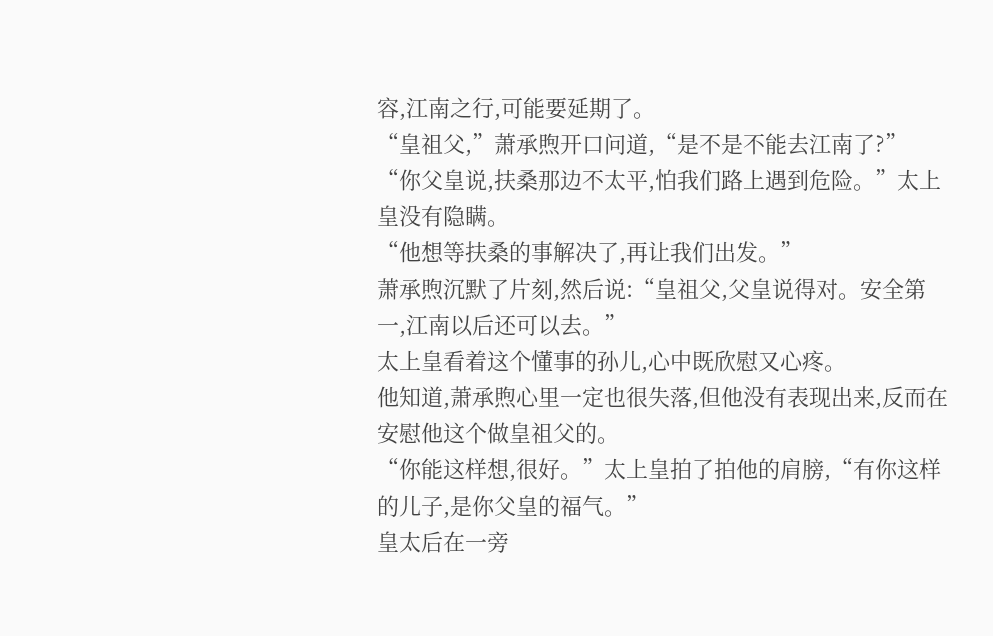容,江南之行,可能要延期了。
“皇祖父,”萧承煦开口问道,“是不是不能去江南了?”
“你父皇说,扶桑那边不太平,怕我们路上遇到危险。”太上皇没有隐瞒。
“他想等扶桑的事解决了,再让我们出发。”
萧承煦沉默了片刻,然后说:“皇祖父,父皇说得对。安全第一,江南以后还可以去。”
太上皇看着这个懂事的孙儿,心中既欣慰又心疼。
他知道,萧承煦心里一定也很失落,但他没有表现出来,反而在安慰他这个做皇祖父的。
“你能这样想,很好。”太上皇拍了拍他的肩膀,“有你这样的儿子,是你父皇的福气。”
皇太后在一旁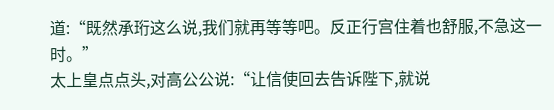道:“既然承珩这么说,我们就再等等吧。反正行宫住着也舒服,不急这一时。”
太上皇点点头,对高公公说:“让信使回去告诉陛下,就说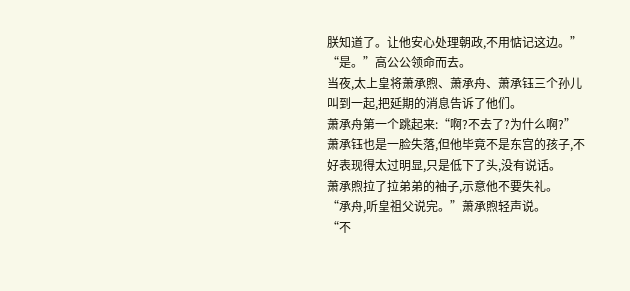朕知道了。让他安心处理朝政,不用惦记这边。”
“是。”高公公领命而去。
当夜,太上皇将萧承煦、萧承舟、萧承钰三个孙儿叫到一起,把延期的消息告诉了他们。
萧承舟第一个跳起来:“啊?不去了?为什么啊?”
萧承钰也是一脸失落,但他毕竟不是东宫的孩子,不好表现得太过明显,只是低下了头,没有说话。
萧承煦拉了拉弟弟的袖子,示意他不要失礼。
“承舟,听皇祖父说完。”萧承煦轻声说。
“不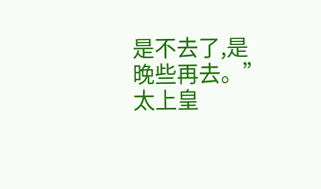是不去了,是晚些再去。”太上皇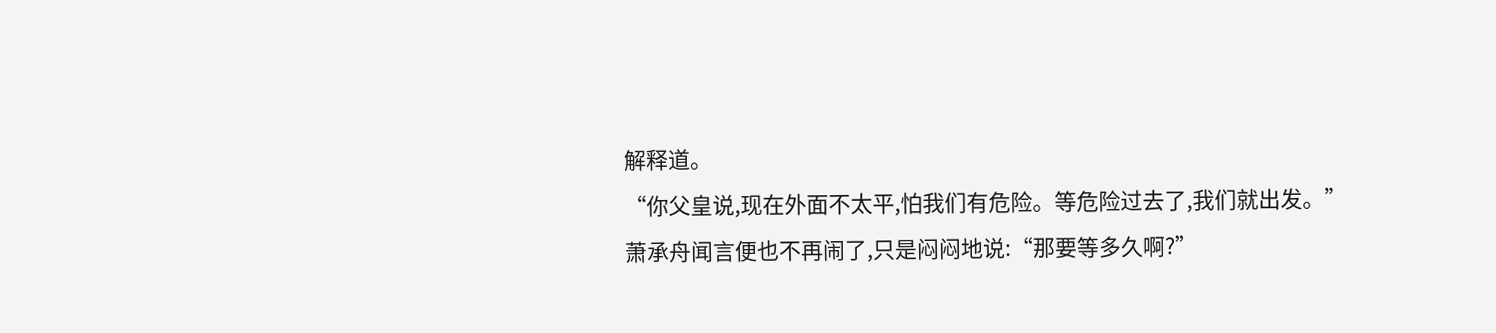解释道。
“你父皇说,现在外面不太平,怕我们有危险。等危险过去了,我们就出发。”
萧承舟闻言便也不再闹了,只是闷闷地说:“那要等多久啊?”